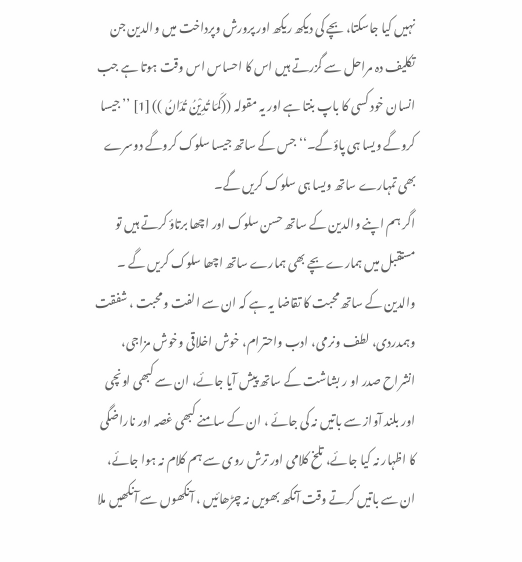نہیں کیا جاسکتا، بچے کی دیکھ ریکھ اور پرورش وپرداخت میں والدین جن تکلیف دہ مراحل سے گزرتے ہیں اس کا احساس اس وقت ہوتا ہے جب انسان خود کسی کا باپ بنتا ہے اور یہ مقولہ ((کَمَا تُدِیْنُ تُدَانُ )) [1] ’’جیسا کروگے ویسا ہی پاؤگے۔‘‘ جس کے ساتھ جیسا سلوک کروگے دوسرے بھی تمہارے ساتھ ویسا ہی سلوک کریں گے۔
اگر ہم اپنے والدین کے ساتھ حسن سلوک اور اچھا برتاؤ کرتے ہیں تو مستقبل میں ہمارے بچے بھی ہمارے ساتھ اچھا سلوک کریں گے ۔
والدین کے ساتھ محبت کا تقاضا یہ ہے کہ ان سے الفت ومحبت ، شفقت وہمدردی، لطف ونرمی، ادب واحترام، خوش اخلاقی وخوش مزاجی، انشراح صدر او ر بشاشت کے ساتھ پیش آیا جائے، ان سے کبھی اونچی اور بلند آواز سے باتیں نہ کی جائے ، ان کے سامنے کبھی غصہ اور ناراضگی کا اظہار نہ کیا جائے، تلخ کلامی اور ترش روی سے ہم کلام نہ ہوا جائے، ان سے باتیں کرتے وقت آنکھ بھویں نہ چڑھائیں ، آنکھوں سے آنکھیں ملا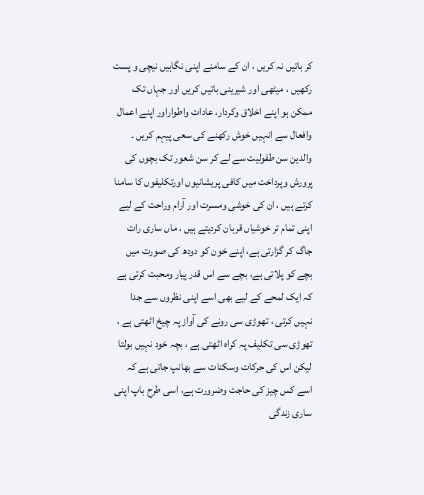کر باتیں نہ کریں ، ان کے سامنے اپنی نگاہیں نیچی و پست رکھیں ، میٹھی اور شیرینی باتیں کریں اور جہاں تک ممکن ہو اپنے اخلاق وکردار، عادات واطواراور اپنے اعمال وافعال سے انہیں خوش رکھنے کی سعی پیہم کریں ۔
والدین سن طفولیت سے لے کر سن شعور تک بچوں کی پرورش وپرداخت میں کافی پریشانیوں اورتکلیفوں کا سامنا کرتے ہیں ، ان کی خوشی ومسرت اور آرام وراحت کے لیے اپنی تمام تر خوشیاں قربان کردیتے ہیں ، ماں ساری رات جاگ کر گزارتی ہے، اپنے خون کو دودھ کی صورت میں بچے کو پلاتی ہے، بچے سے اس قدر پیار ومحبت کرتی ہے کہ ایک لمحے کے لیے بھی اسے اپنی نظروں سے جدا نہیں کرتی ، تھوڑی سی رونے کی آواز پہ چیخ اٹھتی ہے ، تھوڑی سی تکلیف پہ کراہ اٹھتی ہے ، بچہ خود نہیں بولتا لیکن اس کی حرکات وسکنات سے بھانپ جاتی ہے کہ اسے کس چیز کی حاجت وضرورت ہے، اسی طرح باپ اپنی ساری زندگی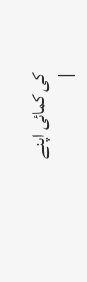کی کمائی اپنے
|